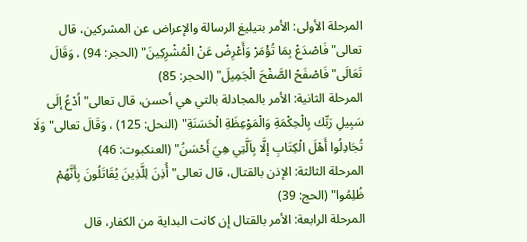المرحلة الأولى: الأمر بتيليغ الرسالة والإعراض عن المشركين، قال تعالى"فَاصْدَعْ بِمَا تُؤْمَرْ وَأَعْرِضْ عَنْ الْمُشْرِكِينَ" (الحجر: 94) ، وَقَالَ تَعَالَى"فَاصْفَحْ الصَّفْحَ الْجَمِيلَ" (الحجر: 85)
المرحلة الثانية: الأمر بالمجادلة بالتي هي أحسن، قال تعالى"اُدْعُ إلَى سَبِيلِ رَبِّك بِالْحِكْمَةِ وَالْمَوْعِظَةِ الْحَسَنَةِ" (النحل: 125) ، وَقَالَ تعالى"وَلَا تُجَادِلُوا أَهْلَ الْكِتَابِ إلَّا بِاَلَّتِي هِيَ أَحْسَنُ" (العنكبوت: 46)
المرحلة الثالثة: الإذن بالقتال، قال تعالى"أُذِنَ لِلَّذِينَ يُقَاتَلُونَ بِأَنَّهُمْ ظُلِمُوا" (الحج: 39)
المرحلة الرابعة: الأمر بالقتال إن كانت البداية من الكفار، قال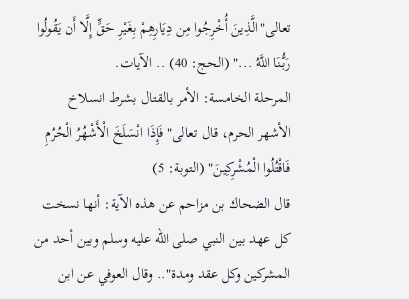تعالى"الَّذِينَ أُخْرِجُوا مِن دِيَارِهِمْ بِغَيْرِ حَقٍّ إِلَّا أَن يَقُولُوا رَبُّنَا اللَّهُ ..." (الحج: 40) .. الآيات.
المرحلة الخامسة: الأمر بالقتال بشرط انسلاخ الأشهر الحرم، قال تعالى"فَإِذَا انْسَلَخَ الْأَشْهُرُ الْحُرُمِ فَاقْتُلُوا الْمُشْرِكِينَ" (التوبة: 5)
قال الضحاك بن مزاحم عن هذه الآية: أنها نسخت كل عهد بين النبي صلى الله عليه وسلم وبين أحد من المشركين وكل عقد ومدة".. وقال العوفي عن ابن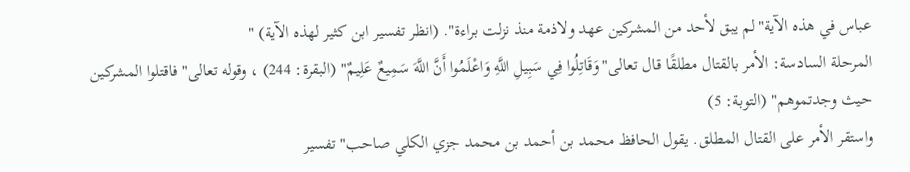عباس في هذه الآية"لم يبق لأحد من المشركين عهد ولاذمة منذ نزلت براءة". (انظر تفسير ابن كثير لهذه الآية) "
المرحلة السادسة: الأمر بالقتال مطلقًا قال تعالى"وَقَاتِلُوا فِي سَبِيلِ اللَّهِ وَاعْلَمُوا أَنَّ اللَّهَ سَمِيعٌ عَلِيمٌ" (البقرة: 244) ، وقوله تعالى"فاقتلوا المشركين حيث وجدتموهم" (التوبة: 5)
واستقر الأمر على القتال المطلق. يقول الحافظ محمد بن أحمد بن محمد جزي الكلي صاحب"تفسير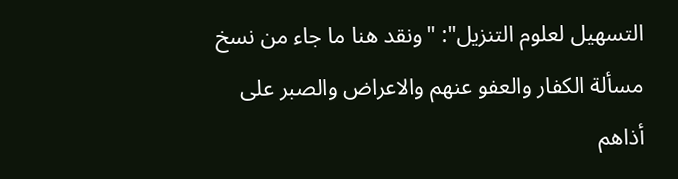التسهيل لعلوم التنزيل": "ونقد هنا ما جاء من نسخ مسألة الكفار والعفو عنهم والاعراض والصبر على أذاهم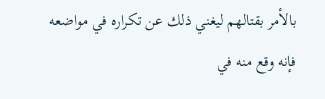بالأمر بقتالهم ليغني ذلك عن تكراره في مواضعه فإنه وقع منه في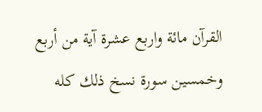القرآن مائة واربع عشرة آية من أربع وخمسين سورة نسخ ذلك كله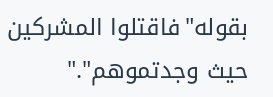بقوله"فاقتلوا المشركين حيث وجدتموهم"."